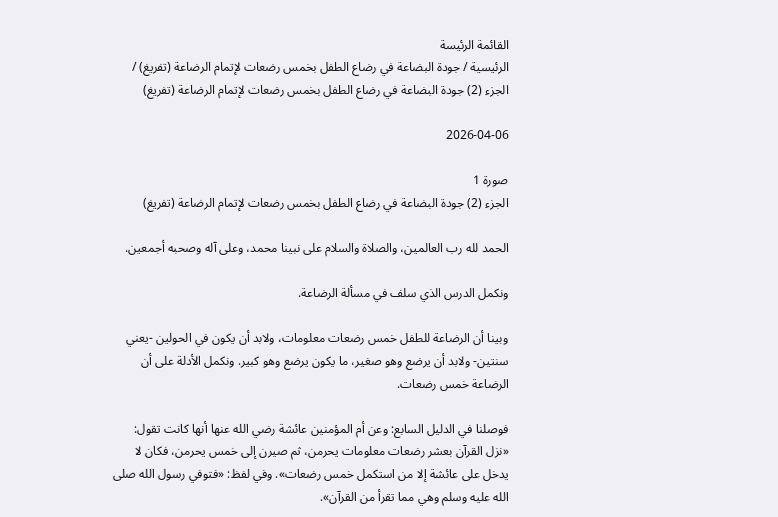القائمة الرئيسة
الرئيسية / جودة البضاعة في رضاع الطفل بخمس رضعات لإتمام الرضاعة (تفريغ) / الجزء (2) جودة البضاعة في رضاع الطفل بخمس رضعات لإتمام الرضاعة (تفريغ)

2026-04-06

صورة 1
الجزء (2) جودة البضاعة في رضاع الطفل بخمس رضعات لإتمام الرضاعة (تفريغ)

الحمد لله رب العالمين، والصلاة والسلام على نبينا محمد، وعلى آله وصحبه أجمعين.

ونكمل الدرس الذي سلف في مسألة الرضاعة.

وبينا أن الرضاعة للطفل خمس رضعات معلومات، ولابد أن يكون في الحولين -يعني سنتين- ولابد أن يرضع وهو صغير، ما يكون يرضع وهو كبير. ونكمل الأدلة على أن الرضاعة خمس رضعات.

فوصلنا في الدليل السابع: وعن أم المؤمنين عائشة رضي الله عنها أنها كانت تقول: «نزل القرآن بعشر رضعات معلومات يحرمن، ثم صيرن إلى خمس يحرمن، فكان لا يدخل على عائشة إلا من استكمل خمس رضعات». وفي لفظ: «فتوفي رسول الله صلى الله عليه وسلم وهي مما تقرأ من القرآن».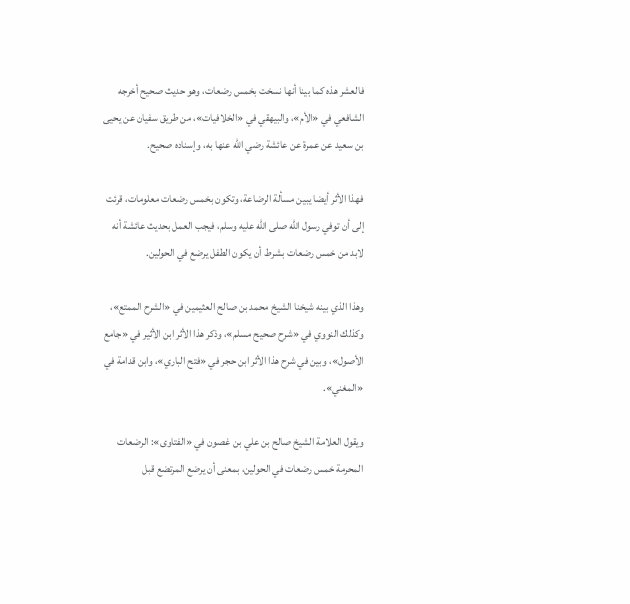فالعشر هذه كما بينا أنها نسخت بخمس رضعات، وهو حديث صحيح أخرجه الشافعي في «الأم»، والبيهقي في «الخلافيات»، من طريق سفيان عن يحيى بن سعيد عن عمرة عن عائشة رضي الله عنها به، وإسناده صحيح.

فهذا الأثر أيضا يبين مسألة الرضاعة، وتكون بخمس رضعات معلومات، قرئت إلى أن توفي رسول الله صلى الله عليه وسلم، فيجب العمل بحديث عائشة أنه لابد من خمس رضعات بشرط أن يكون الطفل يرضع في الحولين.

وهذا الذي بينه شيخنا الشيخ محمد بن صالح العثيمين في «الشرح الممتع»، وكذلك النووي في «شرح صحيح مسلم»، وذكر هذا الأثر ابن الأثير في «جامع الأصول»، وبين في شرح هذا الأثر ابن حجر في «فتح الباري»، وابن قدامة في «المغني».

ويقول العلامة الشيخ صالح بن علي بن غصون في «الفتاوى»: الرضعات المحرمة خمس رضعات في الحولين، بمعنى أن يرضع المرتضع قبل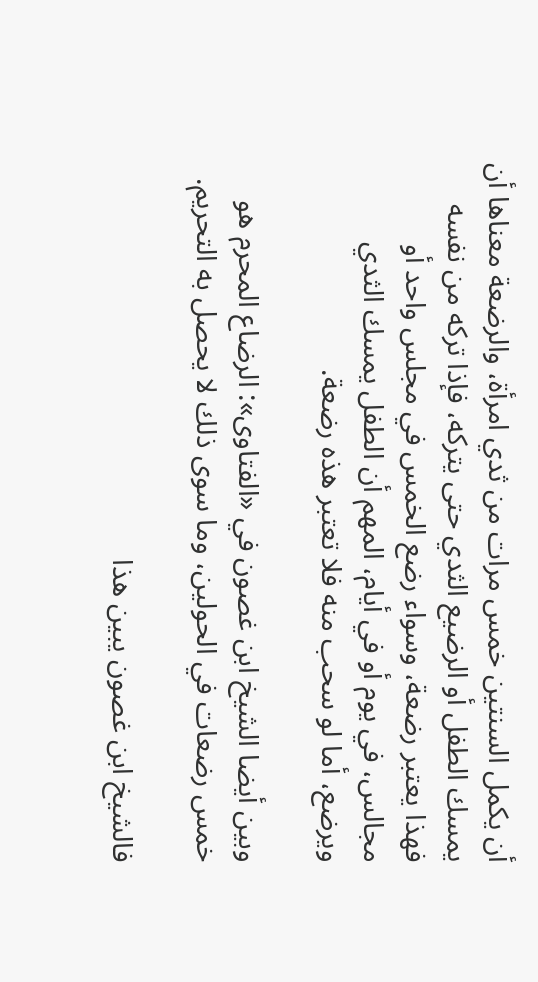أن يكمل السنتين خمس مرات من ثدي امرأة، والرضعة معناها أن يمسك الطفل أو الرضيع الثدي حتى يتركه، فإذا تركه من نفسه فهذا يعتبر رضعة، وسواء رضع الخمس في مجلس واحد أو مجالس، في يوم أو في أيام، المهم أن الطفل يمسك الثدي ويرضع، أما لو سحب منه فلا تعتبر هذه رضعة.

وبين أيضا الشيخ ابن غصون في «الفتاوى»: الرضاع المحرم هو خمس رضعات في الحولين، وما سوى ذلك لا يحصل به التحريم.

فالشيخ ابن غصون يبين هذا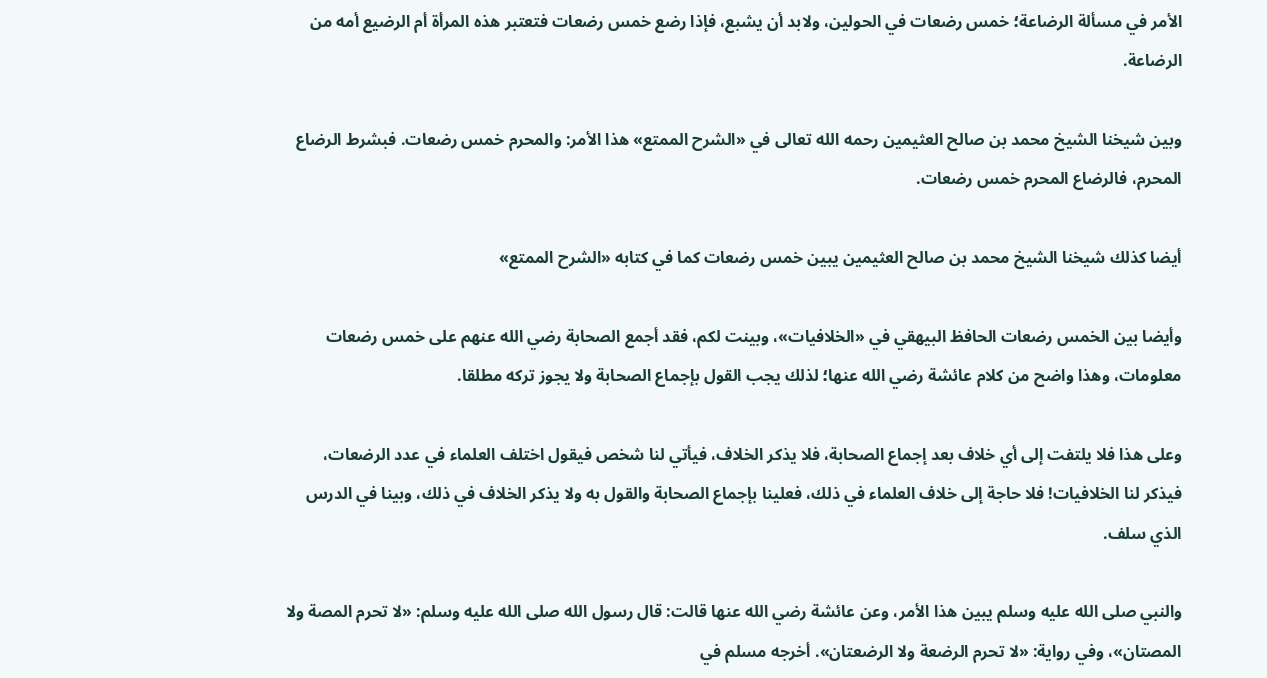الأمر في مسألة الرضاعة؛ خمس رضعات في الحولين، ولابد أن يشبع، فإذا رضع خمس رضعات فتعتبر هذه المرأة أم الرضيع أمه من الرضاعة.

وبين شيخنا الشيخ محمد بن صالح العثيمين رحمه الله تعالى في «الشرح الممتع» هذا الأمر: والمحرم خمس رضعات. فبشرط الرضاع المحرم، فالرضاع المحرم خمس رضعات.

أيضا كذلك شيخنا الشيخ محمد بن صالح العثيمين يبين خمس رضعات كما في كتابه «الشرح الممتع»

وأيضا بين الخمس رضعات الحافظ البيهقي في «الخلافيات»، وبينت لكم، فقد أجمع الصحابة رضي الله عنهم على خمس رضعات معلومات، وهذا واضح من كلام عائشة رضي الله عنها؛ لذلك يجب القول بإجماع الصحابة ولا يجوز تركه مطلقا.

وعلى هذا فلا يلتفت إلى أي خلاف بعد إجماع الصحابة، فلا يذكر الخلاف، فيأتي لنا شخص فيقول اختلف العلماء في عدد الرضعات، فيذكر لنا الخلافيات! فلا حاجة إلى خلاف العلماء في ذلك، فعلينا بإجماع الصحابة والقول به ولا يذكر الخلاف في ذلك، وبينا في الدرس الذي سلف.

والنبي صلى الله عليه وسلم يبين هذا الأمر، وعن عائشة رضي الله عنها قالت: قال رسول الله صلى الله عليه وسلم: «لا تحرم المصة ولا المصتان»، وفي رواية: «لا تحرم الرضعة ولا الرضعتان». أخرجه مسلم في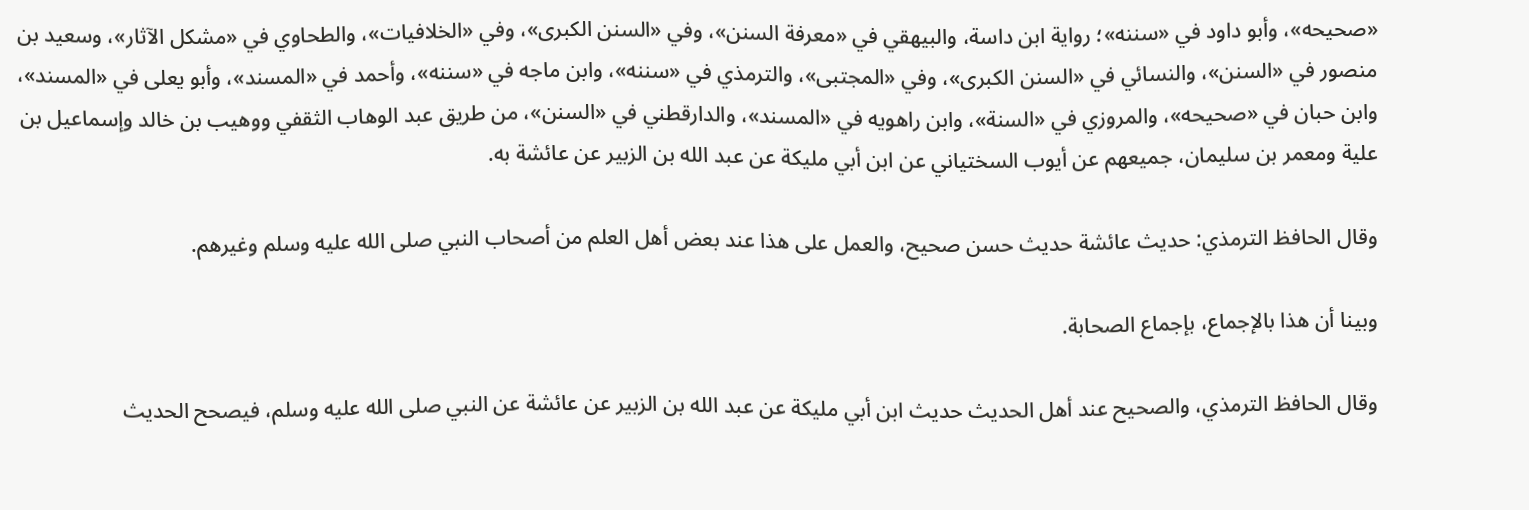«صحيحه»، وأبو داود في «سننه»؛ رواية ابن داسة، والبيهقي في «معرفة السنن»، وفي «السنن الكبرى»، وفي «الخلافيات»، والطحاوي في «مشكل الآثار»، وسعيد بن منصور في «السنن»، والنسائي في «السنن الكبرى»، وفي «المجتبى»، والترمذي في «سننه»، وابن ماجه في «سننه»، وأحمد في «المسند»، وأبو يعلى في «المسند»، وابن حبان في «صحيحه»، والمروزي في «السنة»، وابن راهويه في «المسند»، والدارقطني في «السنن»، من طريق عبد الوهاب الثقفي ووهيب بن خالد وإسماعيل بن علية ومعمر بن سليمان، جميعهم عن أيوب السختياني عن ابن أبي مليكة عن عبد الله بن الزبير عن عائشة به.

وقال الحافظ الترمذي: حديث عائشة حديث حسن صحيح، والعمل على هذا عند بعض أهل العلم من أصحاب النبي صلى الله عليه وسلم وغيرهم.

وبينا أن هذا بالإجماع، بإجماع الصحابة.

وقال الحافظ الترمذي، والصحيح عند أهل الحديث حديث ابن أبي مليكة عن عبد الله بن الزبير عن عائشة عن النبي صلى الله عليه وسلم، فيصحح الحديث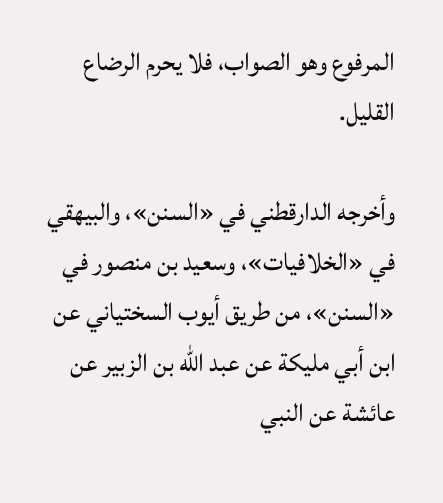المرفوع وهو الصواب، فلا يحرم الرضاع القليل.

وأخرجه الدارقطني في «السنن»، والبيهقي في «الخلافيات»، وسعيد بن منصور في «السنن»، من طريق أيوب السختياني عن ابن أبي مليكة عن عبد الله بن الزبير عن عائشة عن النبي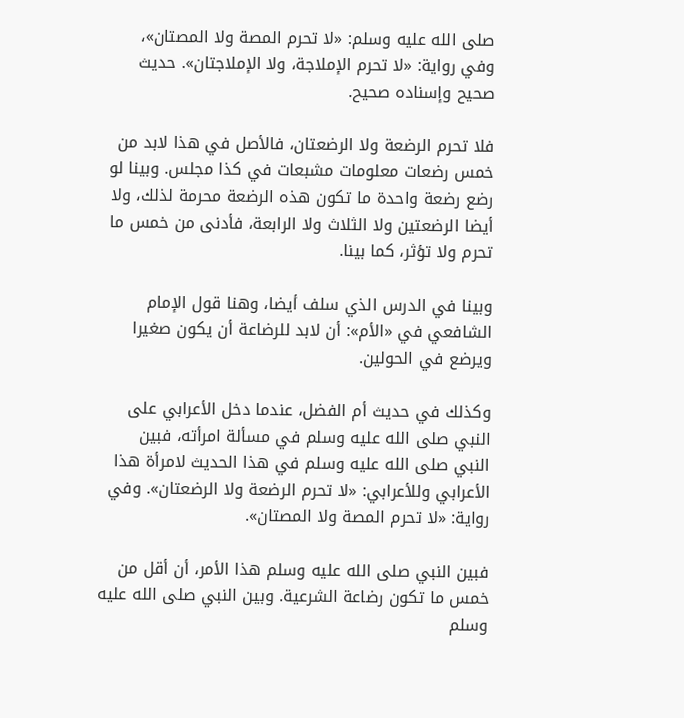صلى الله عليه وسلم: «لا تحرم المصة ولا المصتان»، وفي رواية: «لا تحرم الإملاجة، ولا الإملاجتان». حديث صحيح وإسناده صحيح.

فلا تحرم الرضعة ولا الرضعتان، فالأصل في هذا لابد من خمس رضعات معلومات مشبعات في كذا مجلس. وبينا لو رضع رضعة واحدة ما تكون هذه الرضعة محرمة لذلك، ولا أيضا الرضعتين ولا الثلاث ولا الرابعة، فأدنى من خمس ما تحرم ولا تؤثر، كما بينا.

وبينا في الدرس الذي سلف أيضا، وهنا قول الإمام الشافعي في «الأم»: أن لابد للرضاعة أن يكون صغيرا ويرضع في الحولين.

وكذلك في حديث أم الفضل، عندما دخل الأعرابي على النبي صلى الله عليه وسلم في مسألة امرأته، فبين النبي صلى الله عليه وسلم في هذا الحديث لامرأة هذا الأعرابي وللأعرابي: «لا تحرم الرضعة ولا الرضعتان». وفي رواية: «لا تحرم المصة ولا المصتان».

فبين النبي صلى الله عليه وسلم هذا الأمر، أن أقل من خمس ما تكون رضاعة الشرعية. وبين النبي صلى الله عليه وسلم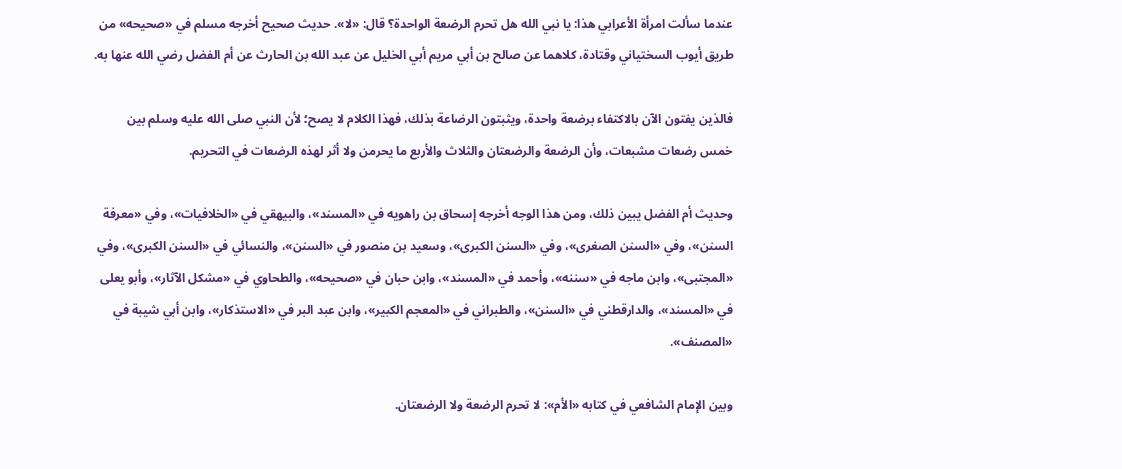عندما سألت امرأة الأعرابي هذا: يا نبي الله هل تحرم الرضعة الواحدة؟ قال: «لا». حديث صحيح أخرجه مسلم في «صحيحه» من طريق أيوب السختياني وقتادة، كلاهما عن صالح بن أبي مريم أبي الخليل عن عبد الله بن الحارث عن أم الفضل رضي الله عنها به.

فالذين يفتون الآن بالاكتفاء برضعة واحدة، ويثبتون الرضاعة بذلك، فهذا الكلام لا يصح؛ لأن النبي صلى الله عليه وسلم بين خمس رضعات مشبعات، وأن الرضعة والرضعتان والثلاث والأربع ما يحرمن ولا أثر لهذه الرضعات في التحريم.

وحديث أم الفضل يبين ذلك، ومن هذا الوجه أخرجه إسحاق بن راهويه في «المسند»، والبيهقي في «الخلافيات»، وفي «معرفة السنن»، وفي «السنن الصغرى»، وفي «السنن الكبرى»، وسعيد بن منصور في «السنن»، والنسائي في «السنن الكبرى»، وفي «المجتبى»، وابن ماجه في «سننه»، وأحمد في «المسند»، وابن حبان في «صحيحه»، والطحاوي في «مشكل الآثار»، وأبو يعلى في «المسند»، والدارقطني في «السنن»، والطبراني في «المعجم الكبير»، وابن عبد البر في «الاستذكار»، وابن أبي شيبة في «المصنف».

وبين الإمام الشافعي في كتابه «الأم»: لا تحرم الرضعة ولا الرضعتان.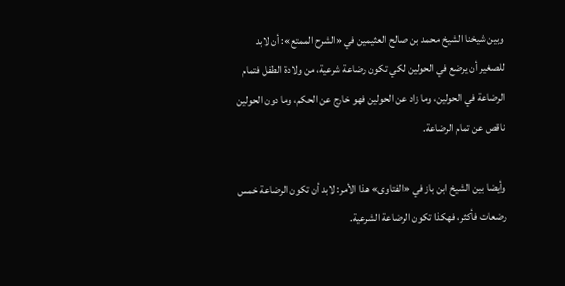وبين شيخنا الشيخ محمد بن صالح العثيمين في «الشرح الممتع»: أن لابد للصغير أن يرضع في الحولين لكي تكون رضاعة شرعية، من ولادة الطفل فتمام الرضاعة في الحولين، وما زاد عن الحولين فهو خارج عن الحكم، وما دون الحولين ناقص عن تمام الرضاعة.

وأيضا بين الشيخ ابن باز في «الفتاوى» هذا الأمر: لابد أن تكون الرضاعة خمس رضعات فأكثر، فهكذا تكون الرضاعة الشرعية.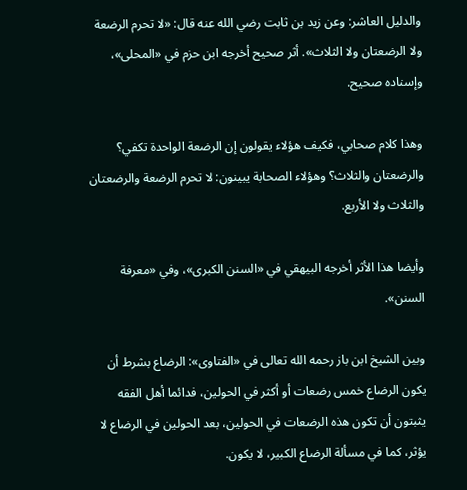والدليل العاشر: وعن زيد بن ثابت رضي الله عنه قال: «لا تحرم الرضعة ولا الرضعتان ولا الثلاث». أثر صحيح أخرجه ابن حزم في «المحلى»، وإسناده صحيح.

وهذا كلام صحابي، فكيف هؤلاء يقولون إن الرضعة الواحدة تكفي؟ والرضعتان والثلاث؟ وهؤلاء الصحابة يبينون: لا تحرم الرضعة والرضعتان والثلاث ولا الأربع.

وأيضا هذا الأثر أخرجه البيهقي في «السنن الكبرى»، وفي «معرفة السنن».

وبين الشيخ ابن باز رحمه الله تعالى في «الفتاوى»: الرضاع بشرط أن يكون الرضاع خمس رضعات أو أكثر في الحولين، فدائما أهل الفقه يثبتون أن تكون هذه الرضعات في الحولين، بعد الحولين في الرضاع لا يؤثر، كما في مسألة الرضاع الكبير، لا يكون.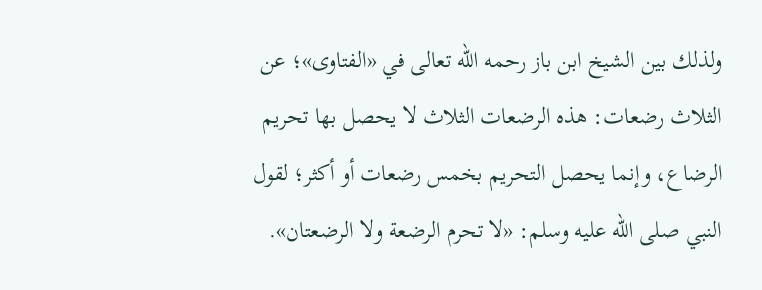ولذلك بين الشيخ ابن باز رحمه الله تعالى في «الفتاوى»؛ عن الثلاث رضعات: هذه الرضعات الثلاث لا يحصل بها تحريم الرضاع، وإنما يحصل التحريم بخمس رضعات أو أكثر؛ لقول النبي صلى الله عليه وسلم: «لا تحرم الرضعة ولا الرضعتان».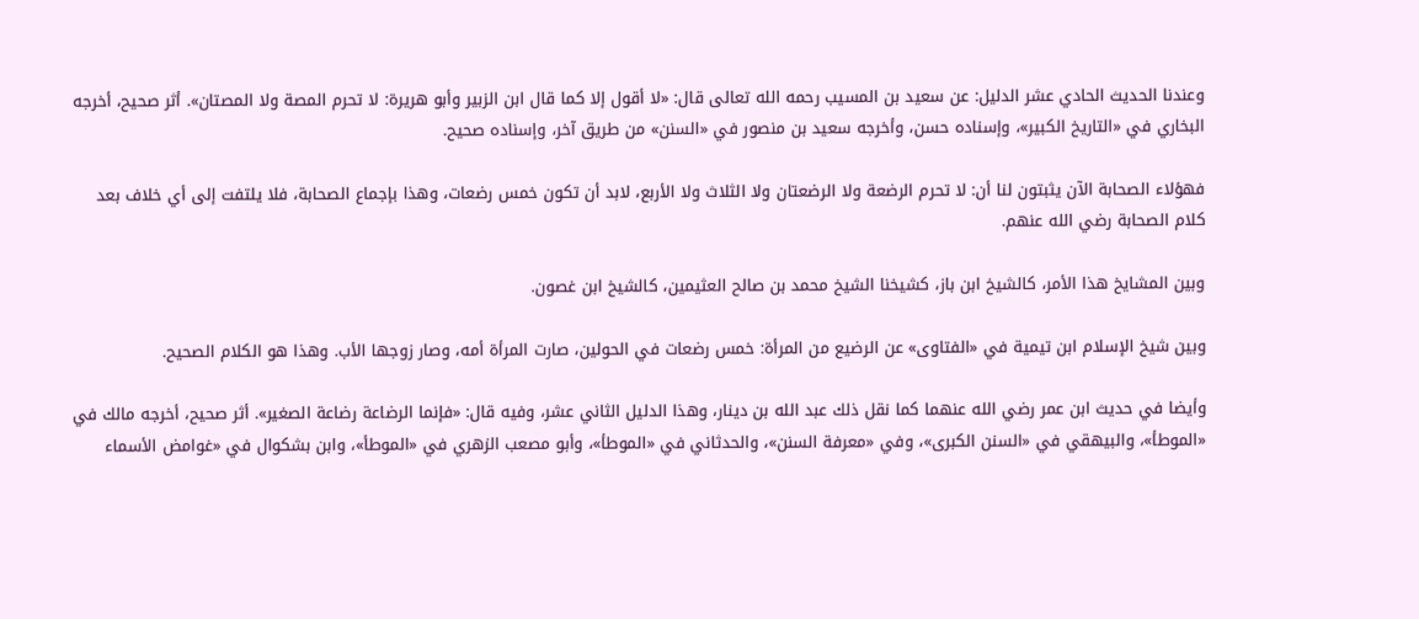وعندنا الحديث الحادي عشر الدليل: عن سعيد بن المسيب رحمه الله تعالى قال: «لا أقول إلا كما قال ابن الزبير وأبو هريرة: لا تحرم المصة ولا المصتان». أثر صحيح، أخرجه البخاري في «التاريخ الكبير»، وإسناده حسن، وأخرجه سعيد بن منصور في «السنن» من طريق آخر، وإسناده صحيح.

فهؤلاء الصحابة الآن يثبتون لنا أن: لا تحرم الرضعة ولا الرضعتان ولا الثلاث ولا الأربع، لابد أن تكون خمس رضعات، وهذا بإجماع الصحابة، فلا يلتفت إلى أي خلاف بعد كلام الصحابة رضي الله عنهم.

وبين المشايخ هذا الأمر، كالشيخ ابن باز، كشيخنا الشيخ محمد بن صالح العثيمين، كالشيخ ابن غصون.

وبين شيخ الإسلام ابن تيمية في «الفتاوى» عن الرضيع من المرأة: خمس رضعات في الحولين، صارت المرأة أمه، وصار زوجها الأب. وهذا هو الكلام الصحيح.

وأيضا في حديث ابن عمر رضي الله عنهما كما نقل ذلك عبد الله بن دينار، وهذا الدليل الثاني عشر، وفيه قال: «فإنما الرضاعة رضاعة الصغير». أثر صحيح، أخرجه مالك في «الموطأ»، والبيهقي في «السنن الكبرى»، وفي «معرفة السنن»، والحدثاني في «الموطأ»، وأبو مصعب الزهري في «الموطأ»، وابن بشكوال في «غوامض الأسماء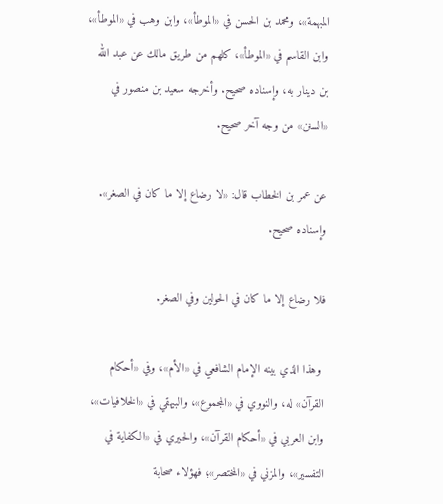المبهمة»، ومحمد بن الحسن في «الموطأ»، وابن وهب في «الموطأ»، وابن القاسم في «الموطأ»، كلهم من طريق مالك عن عبد الله بن دينار به، وإسناده صحيح. وأخرجه سعيد بن منصور في «السنن» من وجه آخر صحيح.

عن عمر بن الخطاب قال: «لا رضاع إلا ما كان في الصغر». وإسناده صحيح.

فلا رضاع إلا ما كان في الحولين وفي الصغر.

 وهذا الذي بينه الإمام الشافعي في «الأم»، وفي «أحكام القرآن» له، والنووي في «المجموع»، والبيهقي في «الخلافيات»، وابن العربي في «أحكام القرآن»، والحيري في «الكفاية في التفسير»، والمزني في «المختصر»؛ فهؤلاء صحابة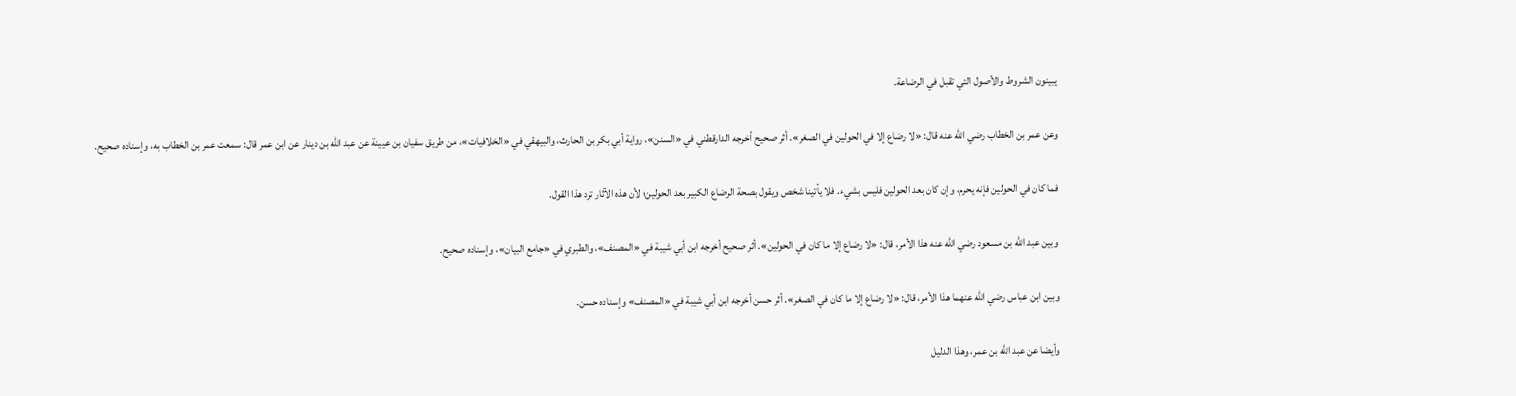يبينون الشروط والأصول التي تقبل في الرضاعة.

وعن عمر بن الخطاب رضي الله عنه قال: «لا رضاع إلا في الحولين في الصغر». أثر صحيح أخرجه الدارقطني في «السنن»، رواية أبي بكر بن الحارث، والبيهقي في «الخلافيات»، من طريق سفيان بن عيينة عن عبد الله بن دينار عن ابن عمر قال: سمعت عمر بن الخطاب به، وإسناده صحيح.

فما كان في الحولين فإنه يحرم، وإن كان بعد الحولين فليس بشيء. فلا يأتينا شخص ويقول بصحة الرضاع الكبير بعد الحولين؛ لأن هذه الآثار ترد هذا القول.

وبين عبد الله بن مسعود رضي الله عنه هذا الأمر، قال: «لا رضاع إلا ما كان في الحولين». أثر صحيح أخرجه ابن أبي شيبة في «المصنف»، والطبري في «جامع البيان»، وإسناده صحيح.

وبين ابن عباس رضي الله عنهما هذا الأمر، قال: «لا رضاع إلا ما كان في الصغر». أثر حسن أخرجه ابن أبي شيبة في «المصنف» وإسناده حسن.

وأيضا عن عبد الله بن عمر، وهذا الدليل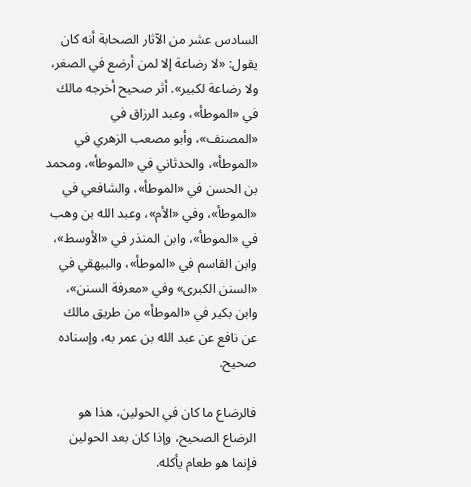السادس عشر من الآثار الصحابة أنه كان يقول: «لا رضاعة إلا لمن أرضع في الصغر، ولا رضاعة لكبير». أثر صحيح أخرجه مالك في «الموطأ»، وعبد الرزاق في «المصنف»، وأبو مصعب الزهري في «الموطأ»، والحدثاني في «الموطأ»، ومحمد بن الحسن في «الموطأ»، والشافعي في «الموطأ»، وفي «الأم»، وعبد الله بن وهب في «الموطأ»، وابن المنذر في «الأوسط»، وابن القاسم في «الموطأ»، والبيهقي في «السنن الكبرى» وفي «معرفة السنن»، وابن بكير في «الموطأ» من طريق مالك عن نافع عن عبد الله بن عمر به، وإسناده صحيح.

فالرضاع ما كان في الحولين، هذا هو الرضاع الصحيح، وإذا كان بعد الحولين فإنما هو طعام يأكله.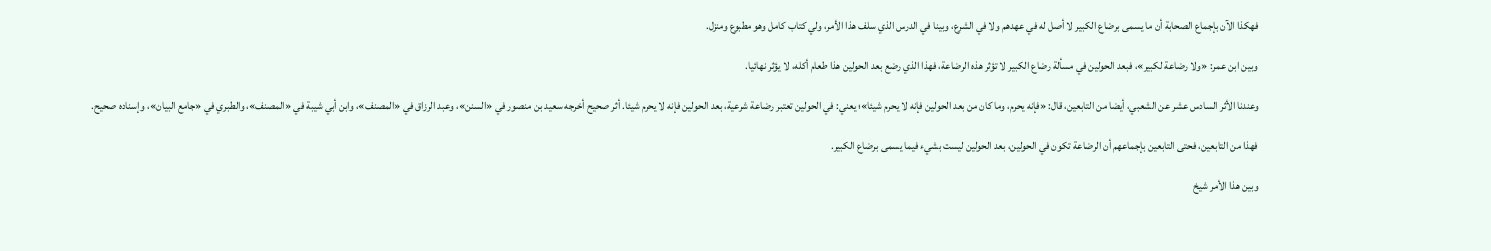فهكذا الآن بإجماع الصحابة أن ما يسمى برضاع الكبير لا أصل له في عهدهم ولا في الشرع، وبينا في الدرس الذي سلف هذا الأمر، ولي كتاب كامل وهو مطبوع ومنزل.

وبين ابن عمر: «ولا رضاعة لكبير»، فبعد الحولين في مسألة رضاع الكبير لا تؤثر هذه الرضاعة، فهذا الذي رضع بعد الحولين هذا طعام أكله، لا يؤثر نهائيا.

وعندنا الأثر السادس عشر عن الشعبي، أيضا من التابعين، قال: «فإنه يحرم، وما كان من بعد الحولين فإنه لا يحرم شيئا»؛ يعني: في الحولين تعتبر رضاعة شرعية، بعد الحولين فإنه لا يحرم شيئا. أثر صحيح أخرجه سعيد بن منصور في «السنن»، وعبد الرزاق في «المصنف»، وابن أبي شيبة في «المصنف»، والطبري في «جامع البيان»، وإسناده صحيح.

فهذا من التابعين، فحتى التابعين بإجماعهم أن الرضاعة تكون في الحولين، بعد الحولين ليست بشيء فيما يسمى برضاع الكبير.

وبين هذا الأمر شيخ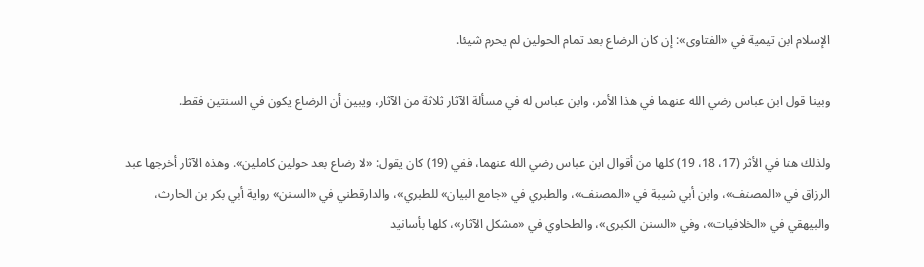الإسلام ابن تيمية في «الفتاوى»: إن كان الرضاع بعد تمام الحولين لم يحرم شيئا.

وبينا قول ابن عباس رضي الله عنهما في هذا الأمر، وابن عباس له في مسألة الآثار ثلاثة من الآثار، ويبين أن الرضاع يكون في السنتين فقط.

ولذلك هنا في الأثر (17، 18، 19) كلها من أقوال ابن عباس رضي الله عنهما، ففي (19) كان يقول: «لا رضاع بعد حولين كاملين». وهذه الآثار أخرجها عبد الرزاق في «المصنف»، وابن أبي شيبة في «المصنف»، والطبري في «جامع البيان» للطبري»، والدارقطني في «السنن» رواية أبي بكر بن الحارث، والبيهقي في «الخلافيات»، وفي «السنن الكبرى»، والطحاوي في «مشكل الآثار»، كلها بأسانيد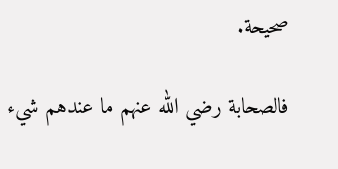صحيحة.

فالصحابة رضي الله عنهم ما عندهم شيء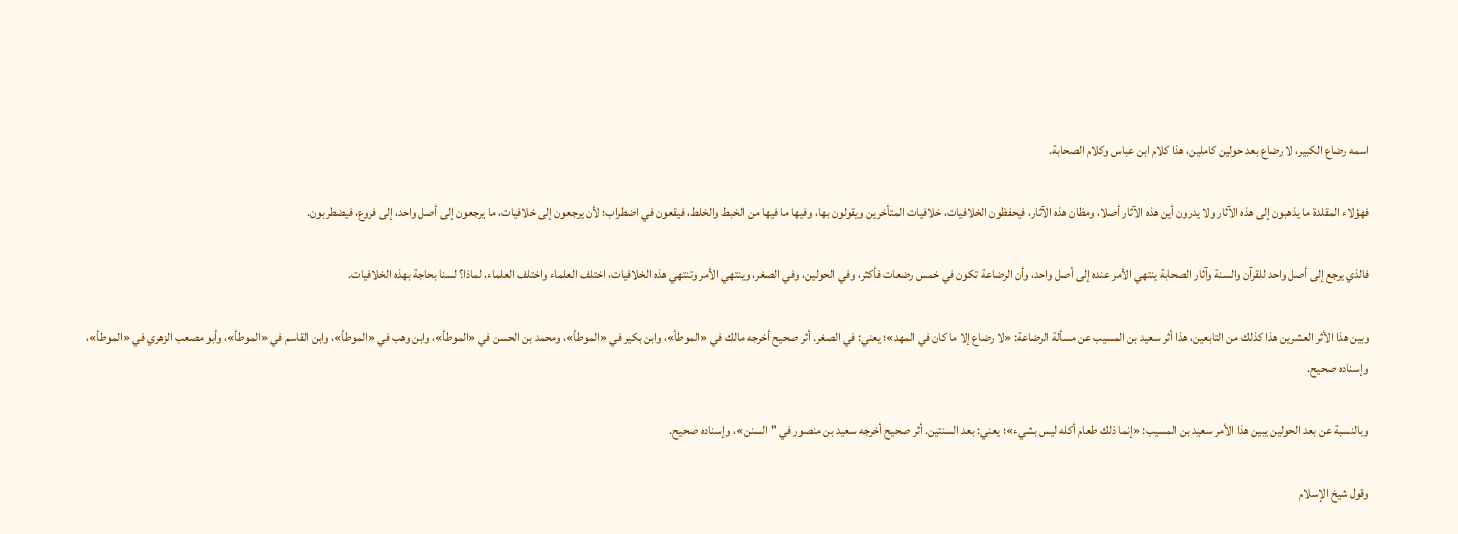اسمه رضاع الكبير، لا رضاع بعد حولين كاملين، هذا كلام ابن عباس وكلام الصحابة.

فهؤلاء المقلدة ما يذهبون إلى هذه الآثار ولا يدرون أين هذه الآثار أصلا، ومظان هذه الآثار، فيحفظون الخلافيات، خلافيات المتأخرين ويقولون بها، وفيها ما فيها من الخبط والخلط، فيقعون في اضطراب؛ لأن يرجعون إلى خلافيات، ما يرجعون إلى أصل واحد، إلى فروع، فيضطربون.

فالذي يرجع إلى أصل واحد للقرآن والسنة وآثار الصحابة ينتهي الأمر عنده إلى أصل واحد، وأن الرضاعة تكون في خمس رضعات فأكثر، وفي الحولين، وفي الصغر، وينتهي الأمر وتنتهي هذه الخلافيات، اختلف العلماء واختلف العلماء، لماذا؟ لسنا بحاجة بهذه الخلافيات.

وبين هذا الأثر العشرين هذا كذلك من التابعين، هذا أثر سعيد بن المسيب عن مسألة الرضاعة: «لا رضاع إلا ما كان في المهد»؛ يعني: في الصغر. أثر صحيح أخرجه مالك في «الموطأ»، وابن بكير في «الموطأ»، ومحمد بن الحسن في «الموطأ»، وابن وهب في «الموطأ»، وابن القاسم في «الموطأ»، وأبو مصعب الزهري في «الموطأ»، وإسناده صحيح.

وبالنسبة عن بعد الحولين يبين هذا الأمر سعيد بن المسيب: «إنما ذلك طعام أكله ليس بشيء»؛ يعني: بعد السنتين. أثر صحيح أخرجه سعيد بن منصور في "السنن»، وإسناده صحيح.

وقول شيخ الإسلام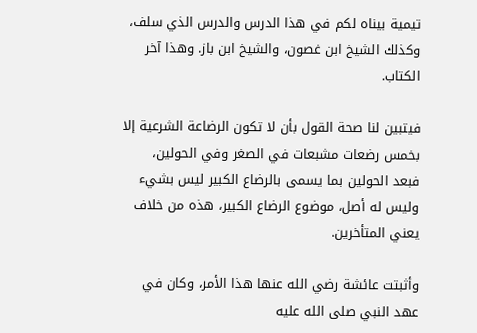تيمية بيناه لكم في هذا الدرس والدرس الذي سلف، وكذلك الشيخ ابن غصون، والشيخ ابن باز. وهذا آخر الكتاب.

فيتبين لنا صحة القول بأن لا تكون الرضاعة الشرعية إلا بخمس رضعات مشبعات في الصغر وفي الحولين، فبعد الحولين بما يسمى بالرضاع الكبير ليس بشيء وليس له أصل، موضوع الرضاع الكبير، هذه من خلاف يعني المتأخرين.

وأثبتت عائشة رضي الله عنها هذا الأمر، وكان في عهد النبي صلى الله عليه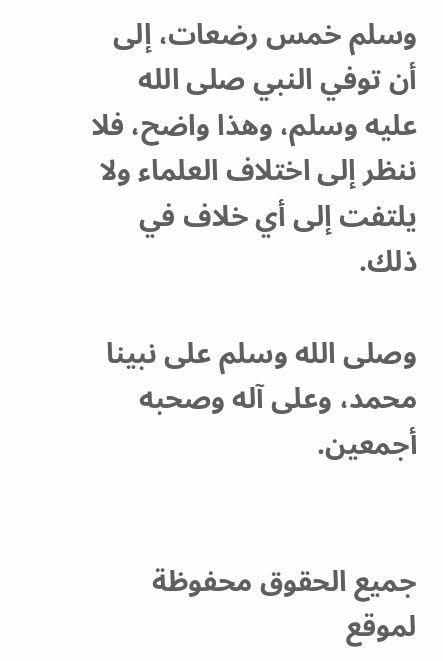وسلم خمس رضعات، إلى أن توفي النبي صلى الله عليه وسلم، وهذا واضح، فلا ننظر إلى اختلاف العلماء ولا يلتفت إلى أي خلاف في ذلك.

وصلى الله وسلم على نبينا محمد، وعلى آله وصحبه أجمعين.


جميع الحقوق محفوظة لموقع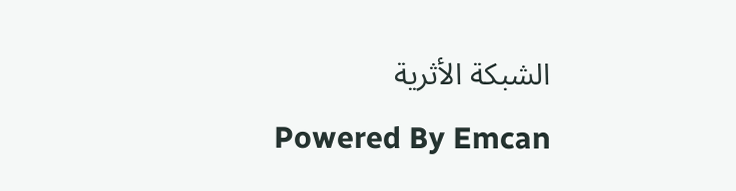الشبكة الأثرية
Powered By Emcan